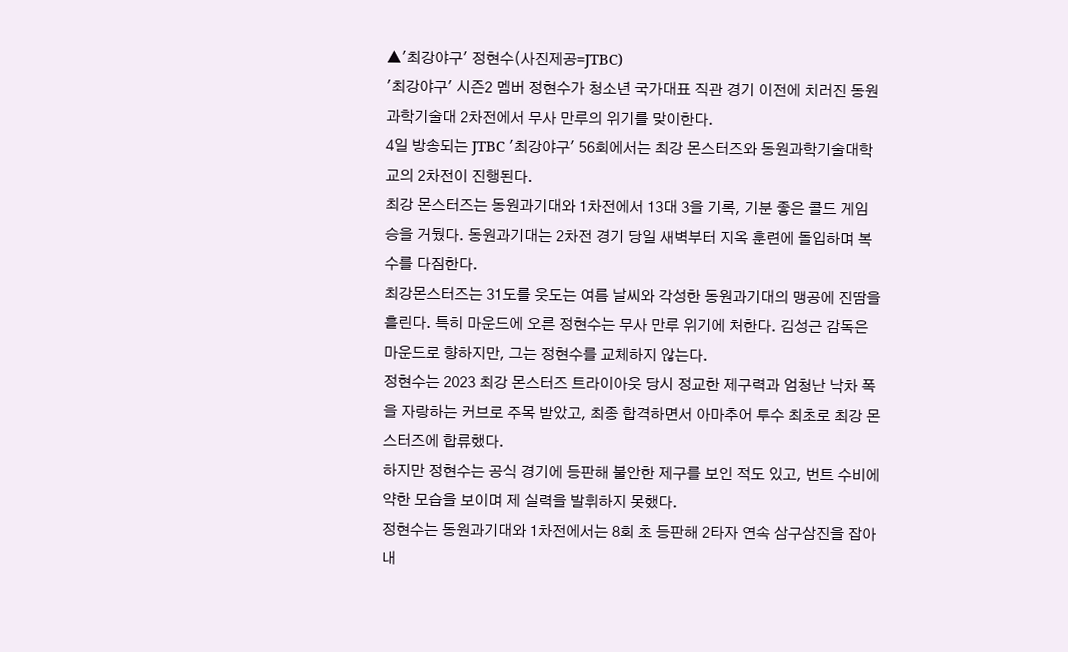▲'최강야구' 정현수(사진제공=JTBC)
'최강야구' 시즌2 멤버 정현수가 청소년 국가대표 직관 경기 이전에 치러진 동원과학기술대 2차전에서 무사 만루의 위기를 맞이한다.
4일 방송되는 JTBC '최강야구' 56회에서는 최강 몬스터즈와 동원과학기술대학교의 2차전이 진행된다.
최강 몬스터즈는 동원과기대와 1차전에서 13대 3을 기록, 기분 좋은 콜드 게임 승을 거뒀다. 동원과기대는 2차전 경기 당일 새벽부터 지옥 훈련에 돌입하며 복수를 다짐한다.
최강몬스터즈는 31도를 웃도는 여름 날씨와 각성한 동원과기대의 맹공에 진땀을 흘린다. 특히 마운드에 오른 정현수는 무사 만루 위기에 처한다. 김성근 감독은 마운드로 향하지만, 그는 정현수를 교체하지 않는다.
정현수는 2023 최강 몬스터즈 트라이아웃 당시 정교한 제구력과 엄청난 낙차 폭을 자랑하는 커브로 주목 받았고, 최종 합격하면서 아마추어 투수 최초로 최강 몬스터즈에 합류했다.
하지만 정현수는 공식 경기에 등판해 불안한 제구를 보인 적도 있고, 번트 수비에 약한 모습을 보이며 제 실력을 발휘하지 못했다.
정현수는 동원과기대와 1차전에서는 8회 초 등판해 2타자 연속 삼구삼진을 잡아내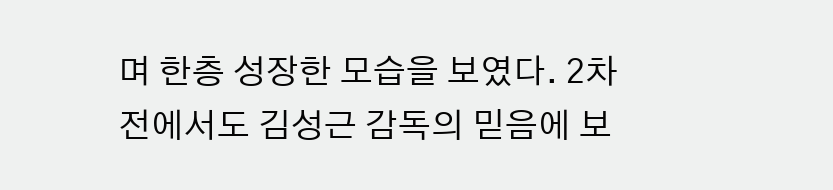며 한층 성장한 모습을 보였다. 2차전에서도 김성근 감독의 믿음에 보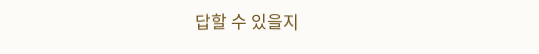답할 수 있을지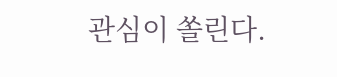관심이 쏠린다.